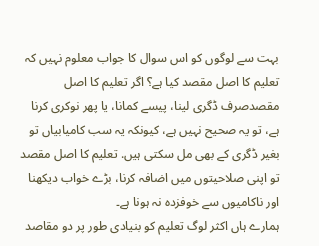بہت سے لوگوں کو اس سوال کا جواب معلوم نہیں کہ تعلیم کا اصل مقصد کیا ہے؟ اگر تعلیم کا اصل مقصدصرف ڈگری لینا، پیسے کمانا، یا پھر نوکری کرنا ہے، تو یہ صحیح نہیں ہے، کیونکہ یہ سب کامیابیاں تو بغیر ڈگری کے بھی مل سکتی ہیں. تعلیم کا اصل مقصد تو اپنی صلاحیتوں میں اضافہ کرنا، بڑے خواب دیکھنا اور ناکامیوں سے خوفزدہ نہ ہونا ہے۔
ہمارے ہاں اکثر لوگ تعلیم کو بنیادی طور پر دو مقاصد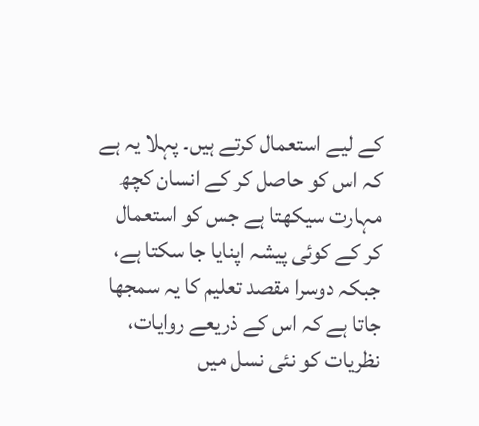کے لیے استعمال کرتے ہیں۔ پہلا یہ ہے کہ اس کو حاصل کر کے انسان کچھ مہارت سیکھتا ہے جس کو استعمال کر کے کوئی پیشہ اپنایا جا سکتا ہے، جبکہ دوسرا مقصد تعلیم کا یہ سمجھا جاتا ہے کہ اس کے ذریعے روایات، نظریات کو نئی نسل میں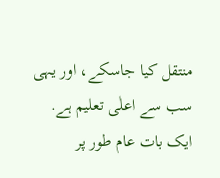منتقل کیا جاسکے، اور یہی سب سے اعلٰی تعلیم ہے.
ایک بات عام طور پر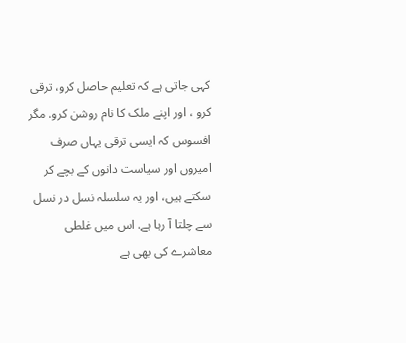کہی جاتی ہے کہ تعلیم حاصل کرو، ترقی کرو ، اور اپنے ملک کا نام روشن کرو. مگر افسوس کہ ایسی ترقی یہاں صرف امیروں اور سیاست دانوں کے بچے کر سکتے ہیں، اور یہ سلسلہ نسل در نسل سے چلتا آ رہا ہے. اس میں غلطی معاشرے کی بھی ہے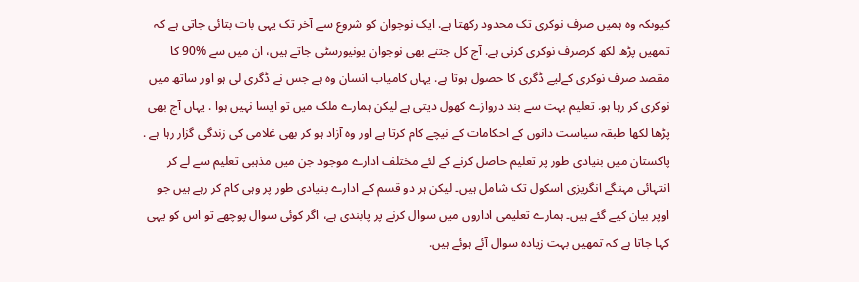کیوںکہ وہ ہمیں صرف نوکری تک محدود رکھتا ہے. ایک نوجوان کو شروع سے آخر تک یہی بات بتائی جاتی ہے کہ تمھیں پڑھ لکھ کرصرف نوکری کرنی ہے. آج کل جتنے بھی نوجوان یونیورسٹی جاتے ہیں، ان میں سے %90 کا مقصد صرف نوکری کےلیے ڈگری کا حصول ہوتا ہے. یہاں کامیاب انسان وہ ہے جس نے ڈگری لی ہو اور ساتھ میں نوکری کر رہا ہو. تعلیم بہت سے بند دروازے کھول دیتی ہے لیکن ہمارے ملک میں تو ایسا نہیں ہوا . یہاں آج بھی پڑھا لکھا طبقہ سیاست دانوں کے احکامات کے نیچے کام کرتا ہے اور وہ آزاد ہو کر بھی غلامی کی زندگی گزار رہا ہے .
پاکستان میں بنیادی طور پر تعلیم حاصل کرنے کے لئے مختلف ادارے موجود جن میں مذہبی تعلیم سے لے کر انتہائی مہنگے انگریزی اسکول تک شامل ہیں۔ لیکن ہر دو قسم کے ادارے بنیادی طور پر وہی کام کر رہے ہیں جو اوپر بیان کیے گئے ہیں۔ ہمارے تعلیمی اداروں میں سوال کرنے پر پابندی ہے، اگر کوئی سوال پوچھے تو اس کو یہی کہا جاتا ہے کہ تمھیں بہت زیادہ سوال آئے ہوئے ہیں.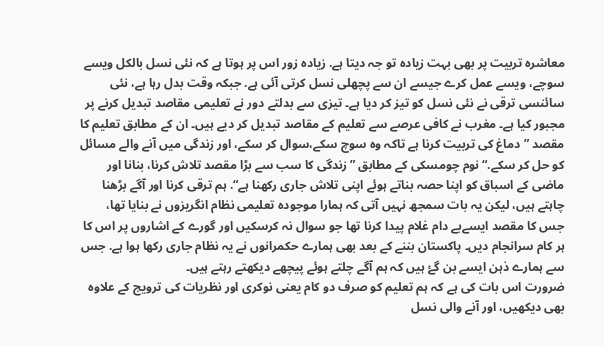معاشرہ تربیت پر بھی بہت زیادہ تو جہ دیتا ہے. زیادہ زور اس پر ہوتا ہے کہ نئی نسل بالکل ویسے سوچے، ویسے عمل کرے جیسے ان سے پچھلی نسل کرتی آئی ہے. جبکہ وقت بدل رہا ہے، نئی سائنسی ترقی نے نئی نسل کو تیز کر دیا ہے۔ تیزی سے بدلتے دور نے تعلیمی مقاصد تبدیل کرنے پر مجبور کیا ہے۔ مغرب نے کافی عرصے سے تعلیم کے مقاصد تبدیل کر دیے ہیں۔ ان کے مطابق تعلیم کا مقصد ”دماغ کی تربیت کرنا ہے تاکہ وہ سوچ سکے،سوال کر سکے، اور زندگی میں آنے والے مسائل کو حل کر سکے.“ نوم چومسکی کے مطابق ”زندگی کا سب سے بڑا مقصد تلاش کرنا، بنانا اور ماضی کے اسباق کو اپنا حصہ بناتے ہوئے اپنی تلاش جاری رکھنا ہے“. ہم ترقی کرنا اور آگے بڑھنا چاہتے ہیں، لیکن یہ بات سمجھ نہیں آتی کہ ہمارا موجودہ تعلیمی نظام انگریزوں نے بنایا تھا، جس کا مقصد ایسےبے دام غلام پیدا کرنا تھا جو سوال نہ کرسکیں اور گورے کے اشاروں پر اس کا ہر کام سرانجام دیں۔ پاکستان بننے کے بعد بھی ہمارے حکمرانوں نے یہ نظام جاری رکھا ہوا ہے. جس سے ہمارے ذہن ایسے بن گۓ ہیں کہ ہم آگے چلتے ہوئے پیچھے دیکھتے رہتے ہیں۔
ضرورت اس بات کی ہے کہ ہم تعلیم کو صرف دو کام یعنی نوکری اور نظریات کی ترویج کے علاوہ بھی دیکھیں، اور آنے والی نسل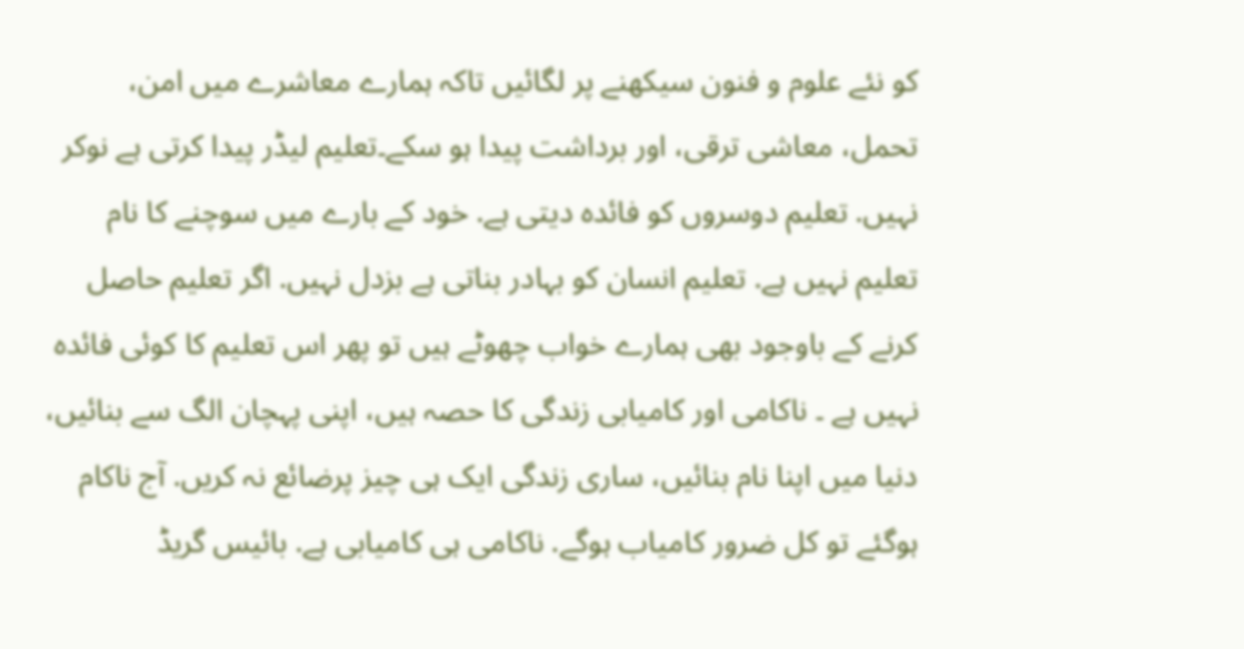کو نئے علوم و فنون سیکھنے پر لگائیں تاکہ ہمارے معاشرے میں امن، تحمل، معاشی ترقی، اور برداشت پیدا ہو سکے۔تعلیم لیڈر پیدا کرتی ہے نوکر نہیں. تعلیم دوسروں کو فائدہ دیتی ہے. خود کے بارے میں سوچنے کا نام تعلیم نہیں ہے. تعلیم انسان کو بہادر بناتی ہے بزدل نہیں. اگر تعلیم حاصل کرنے کے باوجود بھی ہمارے خواب چھوٹے ہیں تو پھر اس تعلیم کا کوئی فائدہ نہیں ہے ۔ ناکامی اور کامیابی زندگی کا حصہ ہیں، اپنی پہچان الگ سے بنائیں، دنیا میں اپنا نام بنائیں، ساری زندگی ایک ہی چیز پرضائع نہ کریں. آج ناکام ہوگئے تو کل ضرور کامیاب ہوگے. ناکامی ہی کامیابی ہے. بائیس گریڈ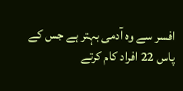افسر سے وہ آدمی بہتر ہے جس کے پاس 22 افراد کام کرتے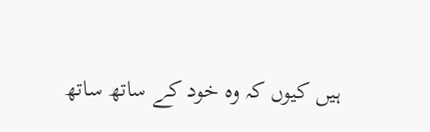ہیں کیوں کہ وہ خود کے ساتھ ساتھ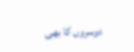دوسروں کا بھی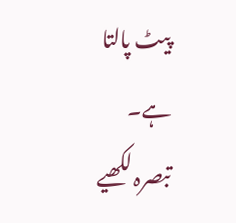پیٹ پالتا ہے۔
تبصرہ لکھیے